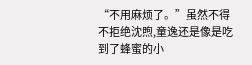“不用麻烦了。”虽然不得不拒绝沈煦,童逸还是像是吃到了蜂蜜的小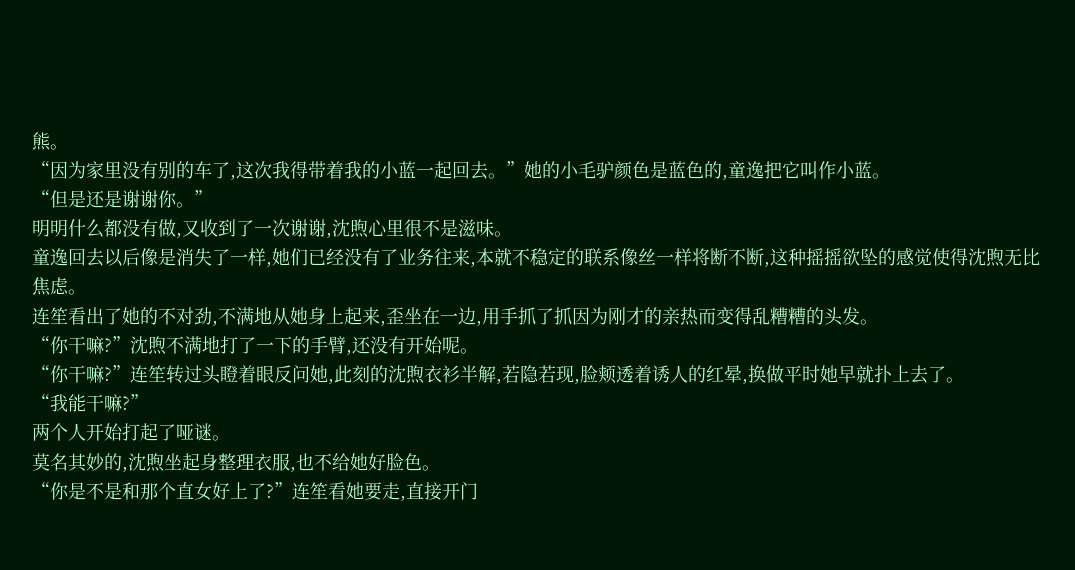熊。
“因为家里没有别的车了,这次我得带着我的小蓝一起回去。”她的小毛驴颜色是蓝色的,童逸把它叫作小蓝。
“但是还是谢谢你。”
明明什么都没有做,又收到了一次谢谢,沈煦心里很不是滋味。
童逸回去以后像是消失了一样,她们已经没有了业务往来,本就不稳定的联系像丝一样将断不断,这种摇摇欲坠的感觉使得沈煦无比焦虑。
连笙看出了她的不对劲,不满地从她身上起来,歪坐在一边,用手抓了抓因为刚才的亲热而变得乱糟糟的头发。
“你干嘛?”沈煦不满地打了一下的手臂,还没有开始呢。
“你干嘛?”连笙转过头瞪着眼反问她,此刻的沈煦衣衫半解,若隐若现,脸颊透着诱人的红晕,换做平时她早就扑上去了。
“我能干嘛?”
两个人开始打起了哑谜。
莫名其妙的,沈煦坐起身整理衣服,也不给她好脸色。
“你是不是和那个直女好上了?”连笙看她要走,直接开门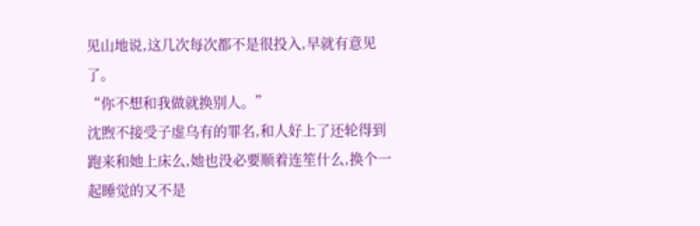见山地说,这几次每次都不是很投入,早就有意见了。
“你不想和我做就换别人。”
沈煦不接受子虚乌有的罪名,和人好上了还轮得到跑来和她上床么,她也没必要顺着连笙什么,换个一起睡觉的又不是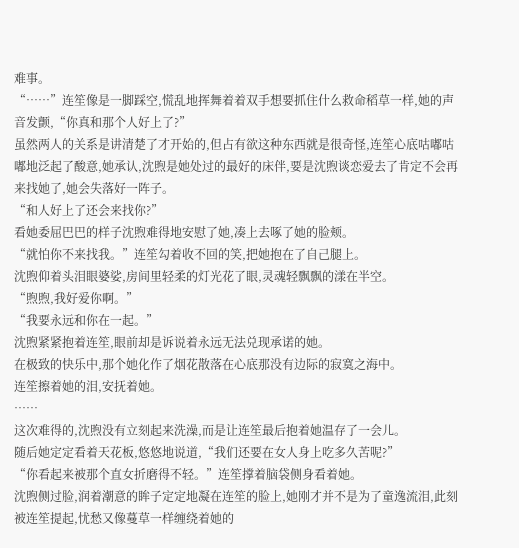难事。
“……”连笙像是一脚踩空,慌乱地挥舞着着双手想要抓住什么救命稻草一样,她的声音发颤,“你真和那个人好上了?”
虽然两人的关系是讲清楚了才开始的,但占有欲这种东西就是很奇怪,连笙心底咕嘟咕嘟地泛起了酸意,她承认,沈煦是她处过的最好的床伴,要是沈煦谈恋爱去了肯定不会再来找她了,她会失落好一阵子。
“和人好上了还会来找你?”
看她委屈巴巴的样子沈煦难得地安慰了她,凑上去啄了她的脸颊。
“就怕你不来找我。”连笙勾着收不回的笑,把她抱在了自己腿上。
沈煦仰着头泪眼婆娑,房间里轻柔的灯光花了眼,灵魂轻飘飘的漾在半空。
“煦煦,我好爱你啊。”
“我要永远和你在一起。”
沈煦紧紧抱着连笙,眼前却是诉说着永远无法兑现承诺的她。
在极致的快乐中,那个她化作了烟花散落在心底那没有边际的寂寞之海中。
连笙擦着她的泪,安抚着她。
……
这次难得的,沈煦没有立刻起来洗澡,而是让连笙最后抱着她温存了一会儿。
随后她定定看着天花板,悠悠地说道,“我们还要在女人身上吃多久苦呢?”
“你看起来被那个直女折磨得不轻。”连笙撑着脑袋侧身看着她。
沈煦侧过脸,润着潮意的眸子定定地凝在连笙的脸上,她刚才并不是为了童逸流泪,此刻被连笙提起,忧愁又像蔓草一样缠绕着她的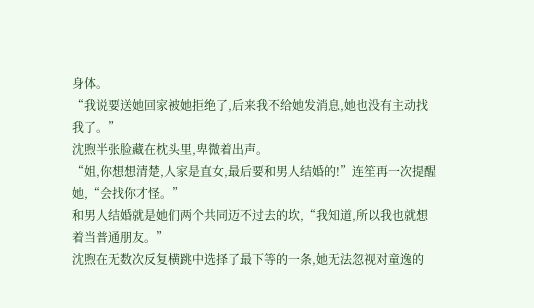身体。
“我说要送她回家被她拒绝了,后来我不给她发消息,她也没有主动找我了。”
沈煦半张脸藏在枕头里,卑微着出声。
“姐,你想想清楚,人家是直女,最后要和男人结婚的!”连笙再一次提醒她,“会找你才怪。”
和男人结婚就是她们两个共同迈不过去的坎,“我知道,所以我也就想着当普通朋友。”
沈煦在无数次反复横跳中选择了最下等的一条,她无法忽视对童逸的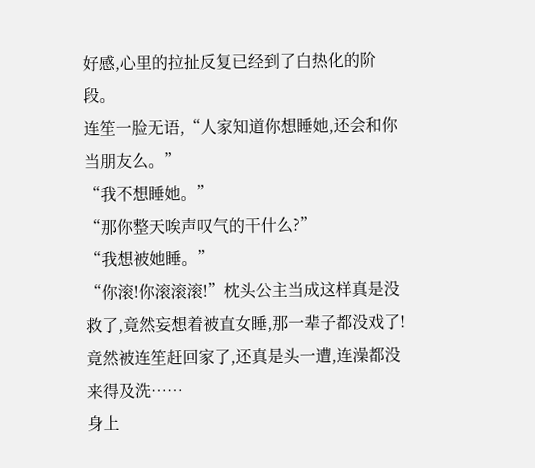好感,心里的拉扯反复已经到了白热化的阶段。
连笙一脸无语,“人家知道你想睡她,还会和你当朋友么。”
“我不想睡她。”
“那你整天唉声叹气的干什么?”
“我想被她睡。”
“你滚!你滚滚滚!”枕头公主当成这样真是没救了,竟然妄想着被直女睡,那一辈子都没戏了!
竟然被连笙赶回家了,还真是头一遭,连澡都没来得及洗……
身上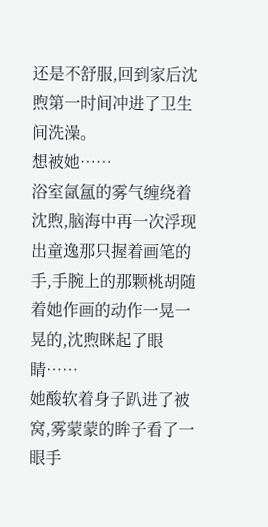还是不舒服,回到家后沈煦第一时间冲进了卫生间洗澡。
想被她……
浴室氤氲的雾气缠绕着沈煦,脑海中再一次浮现出童逸那只握着画笔的手,手腕上的那颗桃胡随着她作画的动作一晃一晃的,沈煦眯起了眼睛……
她酸软着身子趴进了被窝,雾蒙蒙的眸子看了一眼手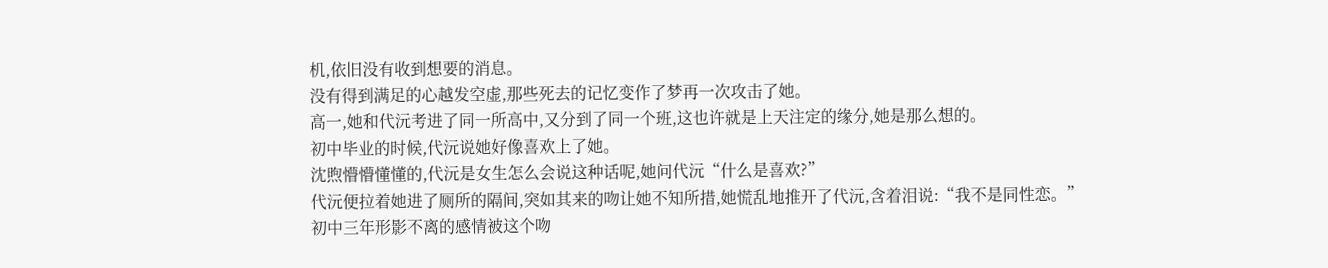机,依旧没有收到想要的消息。
没有得到满足的心越发空虚,那些死去的记忆变作了梦再一次攻击了她。
高一,她和代沅考进了同一所高中,又分到了同一个班,这也许就是上天注定的缘分,她是那么想的。
初中毕业的时候,代沅说她好像喜欢上了她。
沈煦懵懵懂懂的,代沅是女生怎么会说这种话呢,她问代沅“什么是喜欢?”
代沅便拉着她进了厕所的隔间,突如其来的吻让她不知所措,她慌乱地推开了代沅,含着泪说:“我不是同性恋。”
初中三年形影不离的感情被这个吻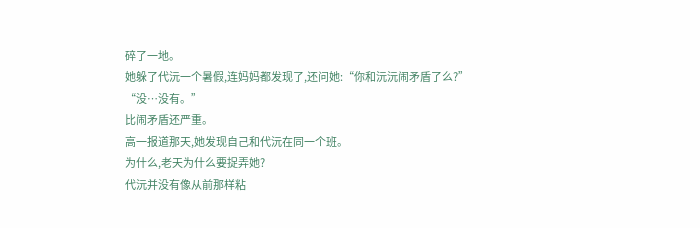碎了一地。
她躲了代沅一个暑假,连妈妈都发现了,还问她:“你和沅沅闹矛盾了么?”
“没…没有。”
比闹矛盾还严重。
高一报道那天,她发现自己和代沅在同一个班。
为什么,老天为什么要捉弄她?
代沅并没有像从前那样粘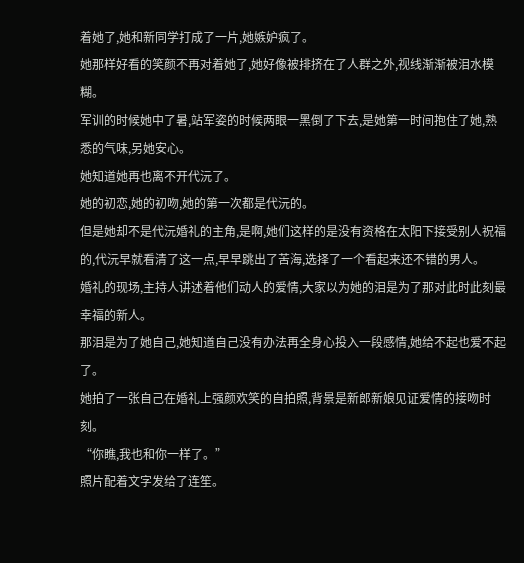着她了,她和新同学打成了一片,她嫉妒疯了。
她那样好看的笑颜不再对着她了,她好像被排挤在了人群之外,视线渐渐被泪水模糊。
军训的时候她中了暑,站军姿的时候两眼一黑倒了下去,是她第一时间抱住了她,熟悉的气味,另她安心。
她知道她再也离不开代沅了。
她的初恋,她的初吻,她的第一次都是代沅的。
但是她却不是代沅婚礼的主角,是啊,她们这样的是没有资格在太阳下接受别人祝福的,代沅早就看清了这一点,早早跳出了苦海,选择了一个看起来还不错的男人。
婚礼的现场,主持人讲述着他们动人的爱情,大家以为她的泪是为了那对此时此刻最幸福的新人。
那泪是为了她自己,她知道自己没有办法再全身心投入一段感情,她给不起也爱不起了。
她拍了一张自己在婚礼上强颜欢笑的自拍照,背景是新郎新娘见证爱情的接吻时刻。
“你瞧,我也和你一样了。”
照片配着文字发给了连笙。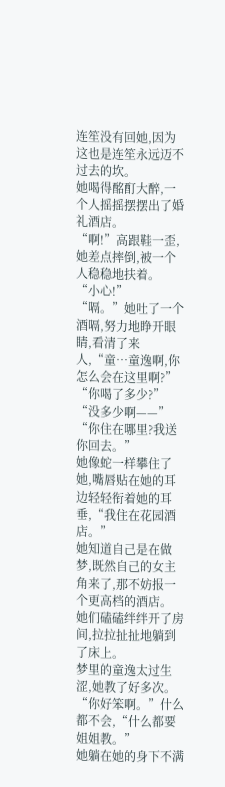连笙没有回她,因为这也是连笙永远迈不过去的坎。
她喝得酩酊大醉,一个人摇摇摆摆出了婚礼酒店。
“啊!”高跟鞋一歪,她差点摔倒,被一个人稳稳地扶着。
“小心!”
“嗝。”她吐了一个酒嗝,努力地睁开眼睛,看清了来人,“童…童逸啊,你怎么会在这里啊?”
“你喝了多少?”
“没多少啊——”
“你住在哪里?我送你回去。”
她像蛇一样攀住了她,嘴唇贴在她的耳边轻轻衔着她的耳垂,“我住在花园酒店。”
她知道自己是在做梦,既然自己的女主角来了,那不妨报一个更高档的酒店。
她们磕磕绊绊开了房间,拉拉扯扯地躺到了床上。
梦里的童逸太过生涩,她教了好多次。
“你好笨啊。”什么都不会,“什么都要姐姐教。”
她躺在她的身下不满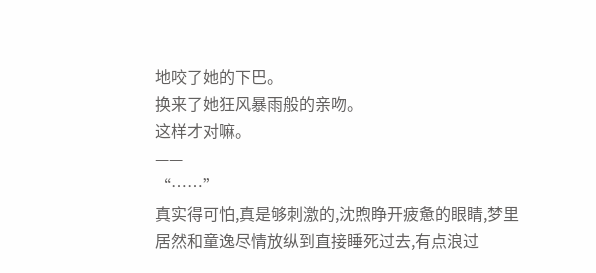地咬了她的下巴。
换来了她狂风暴雨般的亲吻。
这样才对嘛。
——
“……”
真实得可怕,真是够刺激的,沈煦睁开疲惫的眼睛,梦里居然和童逸尽情放纵到直接睡死过去,有点浪过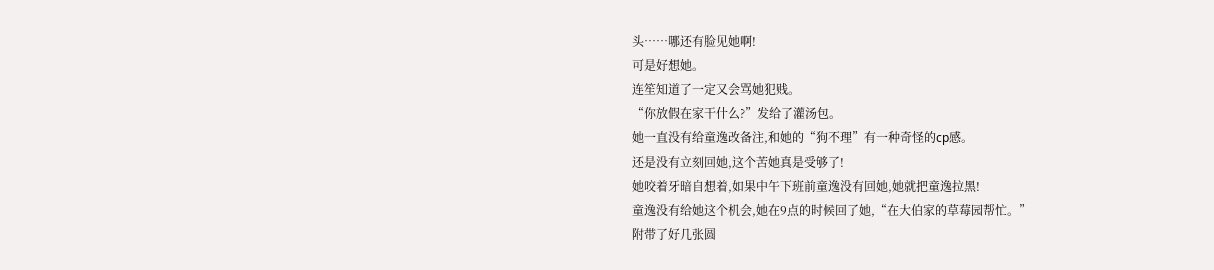头……哪还有脸见她啊!
可是好想她。
连笙知道了一定又会骂她犯贱。
“你放假在家干什么?”发给了灌汤包。
她一直没有给童逸改备注,和她的“狗不理”有一种奇怪的cp感。
还是没有立刻回她,这个苦她真是受够了!
她咬着牙暗自想着,如果中午下班前童逸没有回她,她就把童逸拉黑!
童逸没有给她这个机会,她在9点的时候回了她,“在大伯家的草莓园帮忙。”
附带了好几张圆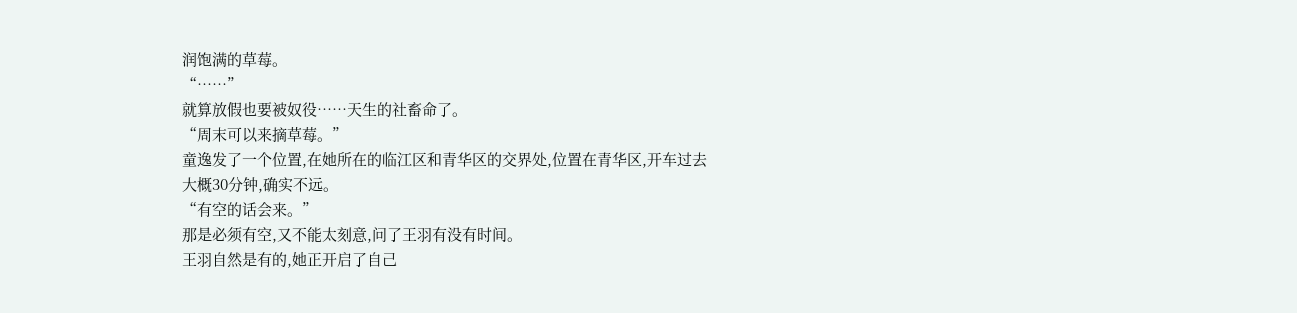润饱满的草莓。
“……”
就算放假也要被奴役……天生的社畜命了。
“周末可以来摘草莓。”
童逸发了一个位置,在她所在的临江区和青华区的交界处,位置在青华区,开车过去大概30分钟,确实不远。
“有空的话会来。”
那是必须有空,又不能太刻意,问了王羽有没有时间。
王羽自然是有的,她正开启了自己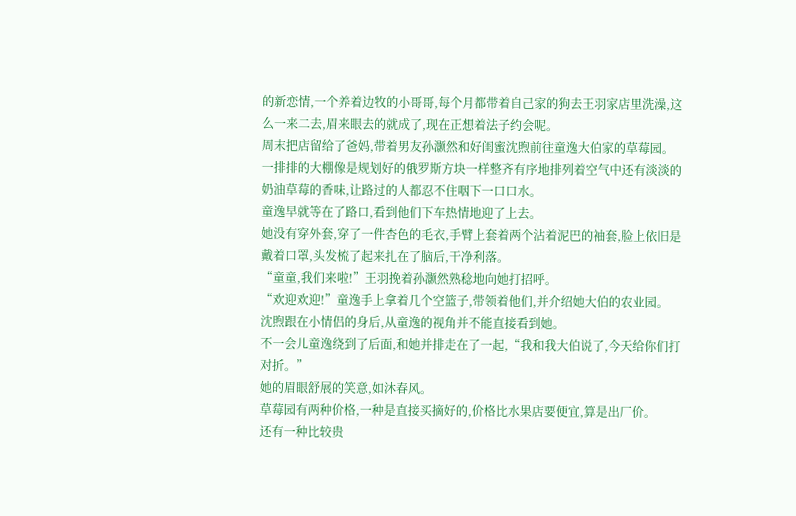的新恋情,一个养着边牧的小哥哥,每个月都带着自己家的狗去王羽家店里洗澡,这么一来二去,眉来眼去的就成了,现在正想着法子约会呢。
周末把店留给了爸妈,带着男友孙灏然和好闺蜜沈煦前往童逸大伯家的草莓园。
一排排的大棚像是规划好的俄罗斯方块一样整齐有序地排列着空气中还有淡淡的奶油草莓的香味,让路过的人都忍不住咽下一口口水。
童逸早就等在了路口,看到他们下车热情地迎了上去。
她没有穿外套,穿了一件杏色的毛衣,手臂上套着两个沾着泥巴的袖套,脸上依旧是戴着口罩,头发梳了起来扎在了脑后,干净利落。
“童童,我们来啦!”王羽挽着孙灏然熟稔地向她打招呼。
“欢迎欢迎!”童逸手上拿着几个空篮子,带领着他们,并介绍她大伯的农业园。
沈煦跟在小情侣的身后,从童逸的视角并不能直接看到她。
不一会儿童逸绕到了后面,和她并排走在了一起,“我和我大伯说了,今天给你们打对折。”
她的眉眼舒展的笑意,如沐春风。
草莓园有两种价格,一种是直接买摘好的,价格比水果店要便宜,算是出厂价。
还有一种比较贵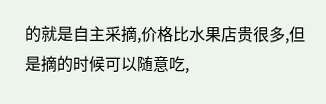的就是自主采摘,价格比水果店贵很多,但是摘的时候可以随意吃,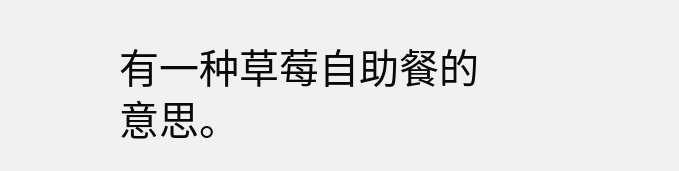有一种草莓自助餐的意思。